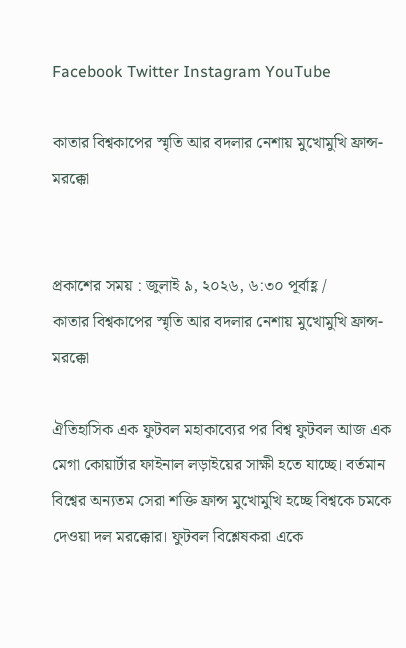Facebook Twitter Instagram YouTube

কাতার বিশ্বকাপের স্মৃতি আর বদলার নেশায় মুখোমুখি ফ্রান্স-মরক্কো


প্রকাশের সময় : জুলাই ৯, ২০২৬, ৬:৩০ পূর্বাহ্ণ /
কাতার বিশ্বকাপের স্মৃতি আর বদলার নেশায় মুখোমুখি ফ্রান্স-মরক্কো

ঐতিহাসিক এক ফুটবল মহাকাব্যের পর বিশ্ব ফুটবল আজ এক মেগা কোয়ার্টার ফাইনাল লড়াইয়ের সাক্ষী হতে যাচ্ছে। বর্তমান বিশ্বের অন্যতম সেরা শক্তি ফ্রান্স মুখোমুখি হচ্ছে বিশ্বকে চমকে দেওয়া দল মরক্কোর। ফুটবল বিশ্লেষকরা একে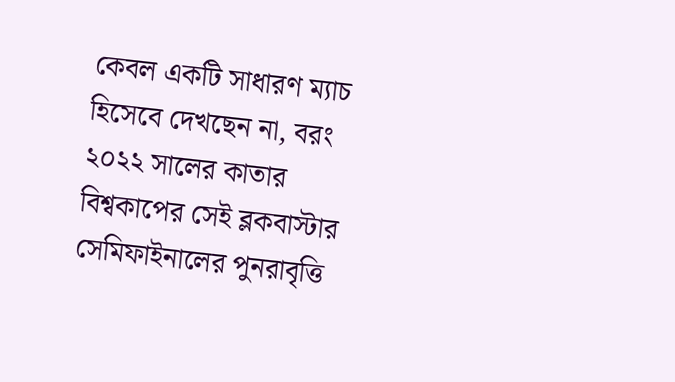কেবল একটি সাধারণ ম্যাচ হিসেবে দেখছেন না, বরং ২০২২ সালের কাতার বিশ্বকাপের সেই ব্লকবাস্টার সেমিফাইনালের পুনরাবৃত্তি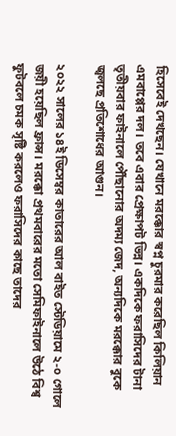হিসেবেই দেখছেন। যেখানে মরক্কোর স্বপ্ন চুরমার করেছিল কিলিয়ান এমবাপ্পের দল। তবে এবার প্রেক্ষাপট ভিন্ন। একদিকে ফরাসিদের টানা তৃতীয়বার ফাইনালে পৌঁছানোর অদম্য জেদ, অন্যদিকে মরক্কোর বুকে জ্বলছে প্রতিশোধের আগুন।

২০২২ সালের ১৪ই ডিসেম্বর কাতারের আল বাইত স্টেডিয়ামে ২-০ গোলে জয়ী হয়েছিল ফ্রান্স। মরক্কো প্রথমবারের মতো সেমিফাইনালে উঠে বিশ্ব ফুটবলে চমক সৃষ্টি করলেও ফরাসিদের কাছে তাদের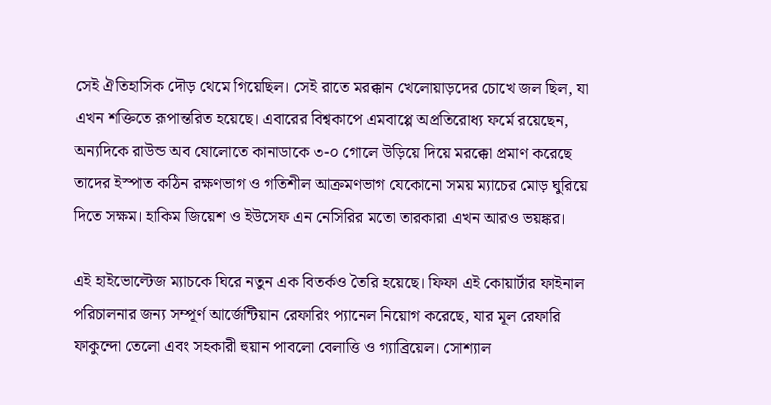সেই ঐতিহাসিক দৌড় থেমে গিয়েছিল। সেই রাতে মরক্কান খেলোয়াড়দের চোখে জল ছিল, যা এখন শক্তিতে রূপান্তরিত হয়েছে। এবারের বিশ্বকাপে এমবাপ্পে অপ্রতিরোধ্য ফর্মে রয়েছেন, অন্যদিকে রাউন্ড অব ষোলোতে কানাডাকে ৩-০ গোলে উড়িয়ে দিয়ে মরক্কো প্রমাণ করেছে তাদের ইস্পাত কঠিন রক্ষণভাগ ও গতিশীল আক্রমণভাগ যেকোনো সময় ম্যাচের মোড় ঘুরিয়ে দিতে সক্ষম। হাকিম জিয়েশ ও ইউসেফ এন নেসিরির মতো তারকারা এখন আরও ভয়ঙ্কর।

এই হাইভোল্টেজ ম্যাচকে ঘিরে নতুন এক বিতর্কও তৈরি হয়েছে। ফিফা এই কোয়ার্টার ফাইনাল পরিচালনার জন্য সম্পূর্ণ আর্জেন্টিয়ান রেফারিং প্যানেল নিয়োগ করেছে, যার মূল রেফারি ফাকুন্দো তেলো এবং সহকারী হুয়ান পাবলো বেলাত্তি ও গ্যাব্রিয়েল। সোশ্যাল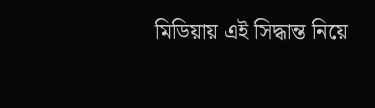মিডিয়ায় এই সিদ্ধান্ত নিয়ে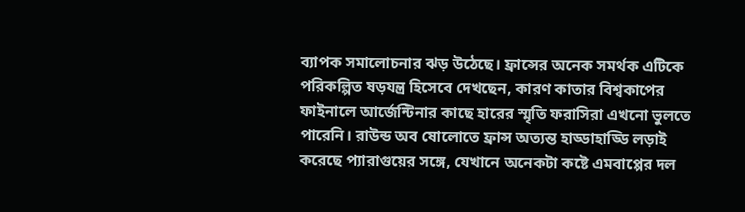ব্যাপক সমালোচনার ঝড় উঠেছে। ফ্রান্সের অনেক সমর্থক এটিকে পরিকল্পিত ষড়যন্ত্র হিসেবে দেখছেন, কারণ কাতার বিশ্বকাপের ফাইনালে আর্জেন্টিনার কাছে হারের স্মৃতি ফরাসিরা এখনো ভুলতে পারেনি। রাউন্ড অব ষোলোতে ফ্রান্স অত্যন্ত হাড্ডাহাড্ডি লড়াই করেছে প্যারাগুয়ের সঙ্গে, যেখানে অনেকটা কষ্টে এমবাপ্পের দল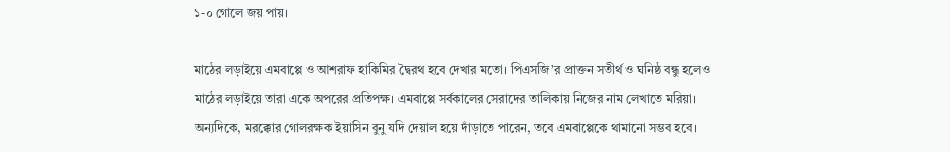১-০ গোলে জয় পায়।

মাঠের লড়াইয়ে এমবাপ্পে ও আশরাফ হাকিমির দ্বৈরথ হবে দেখার মতো। পিএসজি’র প্রাক্তন সতীর্থ ও ঘনিষ্ঠ বন্ধু হলেও মাঠের লড়াইয়ে তারা একে অপরের প্রতিপক্ষ। এমবাপ্পে সর্বকালের সেরাদের তালিকায় নিজের নাম লেখাতে মরিয়া। অন্যদিকে, মরক্কোর গোলরক্ষক ইয়াসিন বুনু যদি দেয়াল হয়ে দাঁড়াতে পারেন, তবে এমবাপ্পেকে থামানো সম্ভব হবে।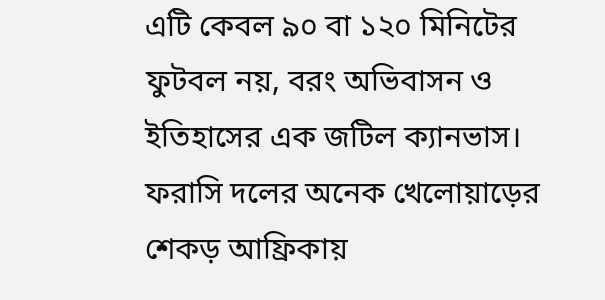এটি কেবল ৯০ বা ১২০ মিনিটের ফুটবল নয়, বরং অভিবাসন ও ইতিহাসের এক জটিল ক্যানভাস। ফরাসি দলের অনেক খেলোয়াড়ের শেকড় আফ্রিকায়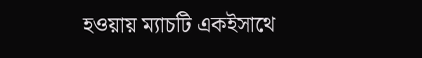হওয়ায় ম্যাচটি একইসাথে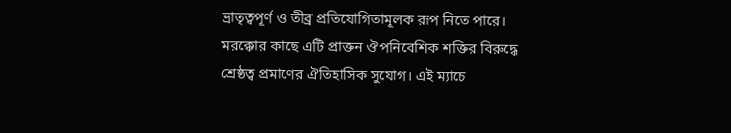ভ্রাতৃত্বপূর্ণ ও তীব্র প্রতিযোগিতামূলক রূপ নিতে পারে। মরক্কোর কাছে এটি প্রাক্তন ঔপনিবেশিক শক্তির বিরুদ্ধে শ্রেষ্ঠত্ব প্রমাণের ঐতিহাসিক সুযোগ। এই ম্যাচে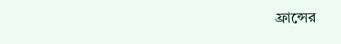ফ্রান্সের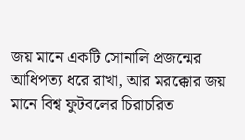জয় মানে একটি সোনালি প্রজন্মের আধিপত্য ধরে রাখা, আর মরক্কোর জয় মানে বিশ্ব ফুটবলের চিরাচরিত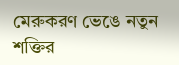মেরুকরণ ভেঙে নতুন শক্তির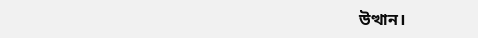উত্থান।